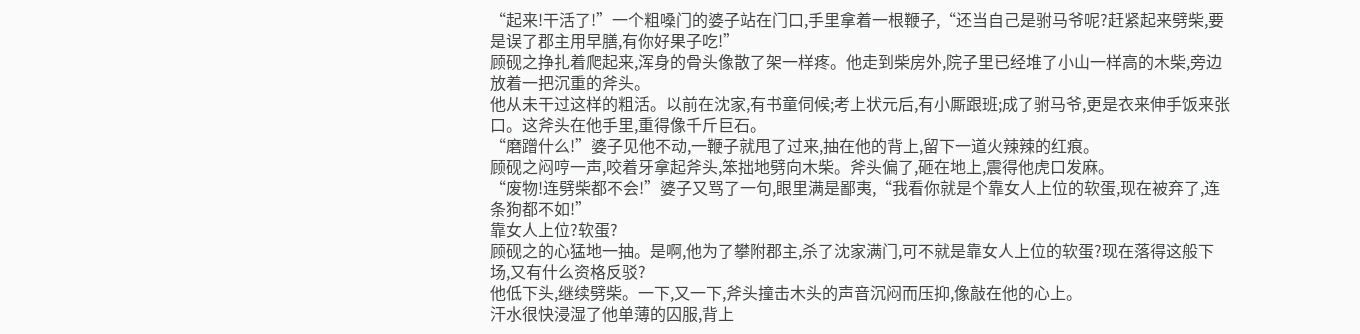“起来!干活了!”一个粗嗓门的婆子站在门口,手里拿着一根鞭子,“还当自己是驸马爷呢?赶紧起来劈柴,要是误了郡主用早膳,有你好果子吃!”
顾砚之挣扎着爬起来,浑身的骨头像散了架一样疼。他走到柴房外,院子里已经堆了小山一样高的木柴,旁边放着一把沉重的斧头。
他从未干过这样的粗活。以前在沈家,有书童伺候;考上状元后,有小厮跟班;成了驸马爷,更是衣来伸手饭来张口。这斧头在他手里,重得像千斤巨石。
“磨蹭什么!”婆子见他不动,一鞭子就甩了过来,抽在他的背上,留下一道火辣辣的红痕。
顾砚之闷哼一声,咬着牙拿起斧头,笨拙地劈向木柴。斧头偏了,砸在地上,震得他虎口发麻。
“废物!连劈柴都不会!”婆子又骂了一句,眼里满是鄙夷,“我看你就是个靠女人上位的软蛋,现在被弃了,连条狗都不如!”
靠女人上位?软蛋?
顾砚之的心猛地一抽。是啊,他为了攀附郡主,杀了沈家满门,可不就是靠女人上位的软蛋?现在落得这般下场,又有什么资格反驳?
他低下头,继续劈柴。一下,又一下,斧头撞击木头的声音沉闷而压抑,像敲在他的心上。
汗水很快浸湿了他单薄的囚服,背上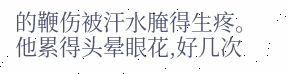的鞭伤被汗水腌得生疼。他累得头晕眼花,好几次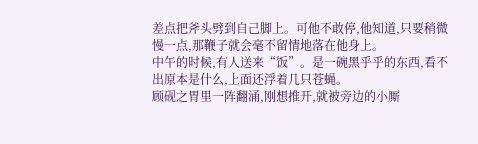差点把斧头劈到自己脚上。可他不敢停,他知道,只要稍微慢一点,那鞭子就会毫不留情地落在他身上。
中午的时候,有人送来“饭”。是一碗黑乎乎的东西,看不出原本是什么,上面还浮着几只苍蝇。
顾砚之胃里一阵翻涌,刚想推开,就被旁边的小厮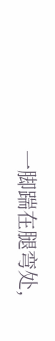一脚踹在腿弯处,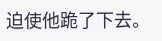迫使他跪了下去。